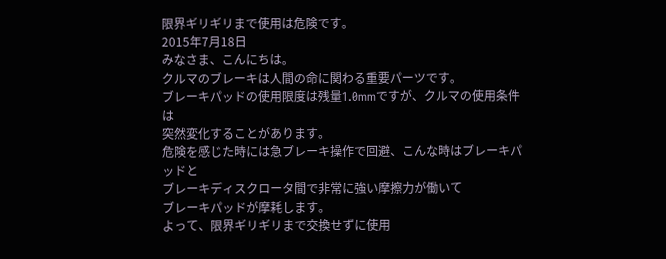限界ギリギリまで使用は危険です。
2015年7月18日
みなさま、こんにちは。
クルマのブレーキは人間の命に関わる重要パーツです。
ブレーキパッドの使用限度は残量1.0mmですが、クルマの使用条件は
突然変化することがあります。
危険を感じた時には急ブレーキ操作で回避、こんな時はブレーキパッドと
ブレーキディスクロータ間で非常に強い摩擦力が働いて
ブレーキパッドが摩耗します。
よって、限界ギリギリまで交換せずに使用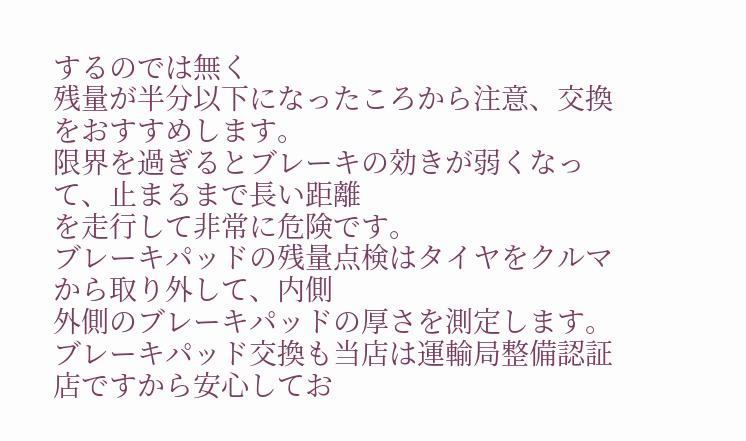するのでは無く
残量が半分以下になったころから注意、交換をおすすめします。
限界を過ぎるとブレーキの効きが弱くなって、止まるまで長い距離
を走行して非常に危険です。
ブレーキパッドの残量点検はタイヤをクルマから取り外して、内側
外側のブレーキパッドの厚さを測定します。
ブレーキパッド交換も当店は運輸局整備認証店ですから安心してお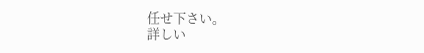任せ下さい。
詳しい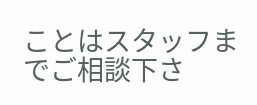ことはスタッフまでご相談下さ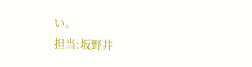い。
担当:坂野井